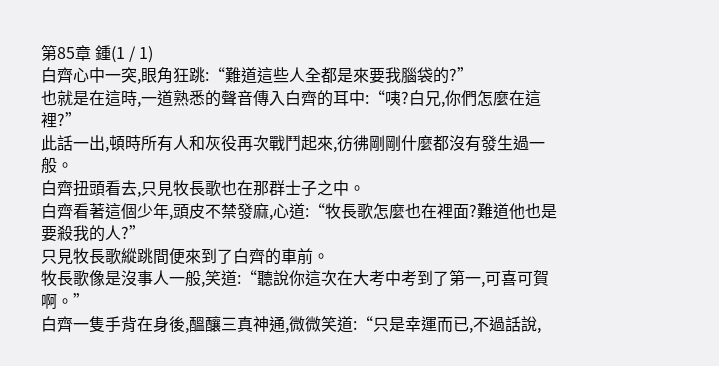第85章 鍾(1 / 1)
白齊心中一突,眼角狂跳:“難道這些人全都是來要我腦袋的?”
也就是在這時,一道熟悉的聲音傳入白齊的耳中:“咦?白兄,你們怎麼在這裡?”
此話一出,頓時所有人和灰役再次戰鬥起來,彷彿剛剛什麼都沒有發生過一般。
白齊扭頭看去,只見牧長歌也在那群士子之中。
白齊看著這個少年,頭皮不禁發麻,心道:“牧長歌怎麼也在裡面?難道他也是要殺我的人?”
只見牧長歌縱跳間便來到了白齊的車前。
牧長歌像是沒事人一般,笑道:“聽說你這次在大考中考到了第一,可喜可賀啊。”
白齊一隻手背在身後,醞釀三真神通,微微笑道:“只是幸運而已,不過話說,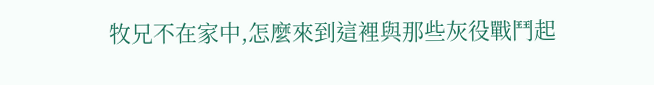牧兄不在家中,怎麼來到這裡與那些灰役戰鬥起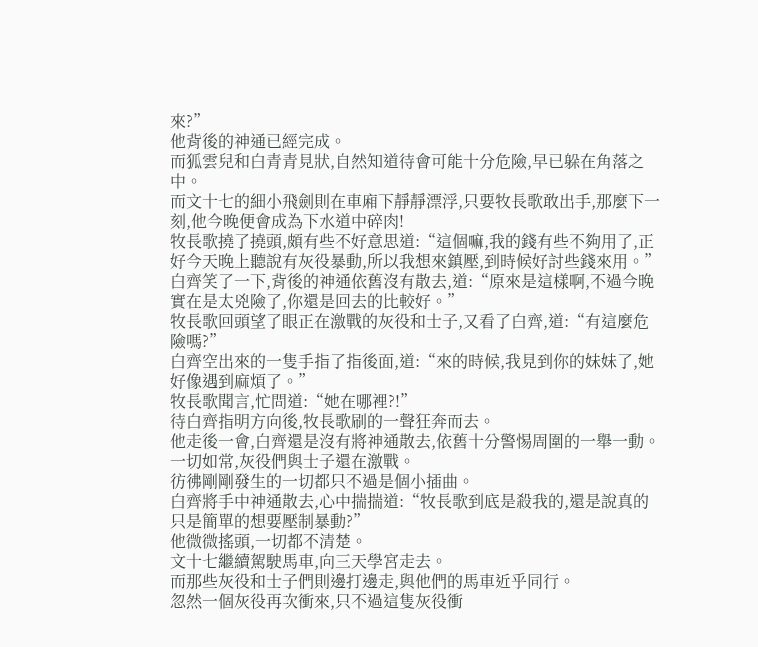來?”
他背後的神通已經完成。
而狐雲兒和白青青見狀,自然知道待會可能十分危險,早已躲在角落之中。
而文十七的細小飛劍則在車廂下靜靜漂浮,只要牧長歌敢出手,那麼下一刻,他今晚便會成為下水道中碎肉!
牧長歌撓了撓頭,頗有些不好意思道:“這個嘛,我的錢有些不夠用了,正好今天晚上聽說有灰役暴動,所以我想來鎮壓,到時候好討些錢來用。”
白齊笑了一下,背後的神通依舊沒有散去,道:“原來是這樣啊,不過今晚實在是太兇險了,你還是回去的比較好。”
牧長歌回頭望了眼正在激戰的灰役和士子,又看了白齊,道:“有這麼危險嗎?”
白齊空出來的一隻手指了指後面,道:“來的時候,我見到你的妹妹了,她好像遇到麻煩了。”
牧長歌聞言,忙問道:“她在哪裡?!”
待白齊指明方向後,牧長歌刷的一聲狂奔而去。
他走後一會,白齊還是沒有將神通散去,依舊十分警惕周圍的一舉一動。
一切如常,灰役們與士子還在激戰。
彷彿剛剛發生的一切都只不過是個小插曲。
白齊將手中神通散去,心中揣揣道:“牧長歌到底是殺我的,還是說真的只是簡單的想要壓制暴動?”
他微微搖頭,一切都不清楚。
文十七繼續駕駛馬車,向三天學宮走去。
而那些灰役和士子們則邊打邊走,與他們的馬車近乎同行。
忽然一個灰役再次衝來,只不過這隻灰役衝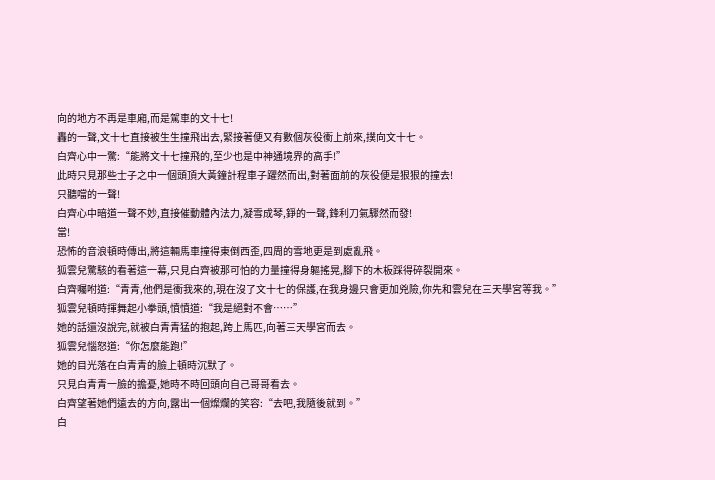向的地方不再是車廂,而是駕車的文十七!
轟的一聲,文十七直接被生生撞飛出去,緊接著便又有數個灰役衝上前來,撲向文十七。
白齊心中一驚:“能將文十七撞飛的,至少也是中神通境界的高手!”
此時只見那些士子之中一個頭頂大黃鐘計程車子躍然而出,對著面前的灰役便是狠狠的撞去!
只聽噹的一聲!
白齊心中暗道一聲不妙,直接催動體內法力,凝雪成琴,錚的一聲,鋒利刀氣驟然而發!
當!
恐怖的音浪頓時傳出,將這輛馬車撞得東倒西歪,四周的雪地更是到處亂飛。
狐雲兒驚駭的看著這一幕,只見白齊被那可怕的力量撞得身軀搖晃,腳下的木板踩得碎裂開來。
白齊囑咐道:“青青,他們是衝我來的,現在沒了文十七的保護,在我身邊只會更加兇險,你先和雲兒在三天學宮等我。”
狐雲兒頓時揮舞起小拳頭,憤憤道:“我是絕對不會……”
她的話還沒說完,就被白青青猛的抱起,跨上馬匹,向著三天學宮而去。
狐雲兒惱怒道:“你怎麼能跑!”
她的目光落在白青青的臉上頓時沉默了。
只見白青青一臉的擔憂,她時不時回頭向自己哥哥看去。
白齊望著她們遠去的方向,露出一個燦爛的笑容:“去吧,我隨後就到。”
白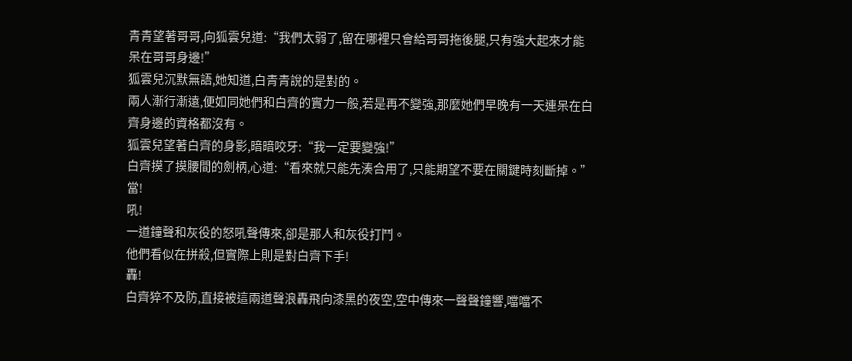青青望著哥哥,向狐雲兒道:“我們太弱了,留在哪裡只會給哥哥拖後腿,只有強大起來才能呆在哥哥身邊!”
狐雲兒沉默無語,她知道,白青青說的是對的。
兩人漸行漸遠,便如同她們和白齊的實力一般,若是再不變強,那麼她們早晚有一天連呆在白齊身邊的資格都沒有。
狐雲兒望著白齊的身影,暗暗咬牙:“我一定要變強!”
白齊摸了摸腰間的劍柄,心道:“看來就只能先湊合用了,只能期望不要在關鍵時刻斷掉。”
當!
吼!
一道鐘聲和灰役的怒吼聲傳來,卻是那人和灰役打鬥。
他們看似在拼殺,但實際上則是對白齊下手!
轟!
白齊猝不及防,直接被這兩道聲浪轟飛向漆黑的夜空,空中傳來一聲聲鐘響,噹噹不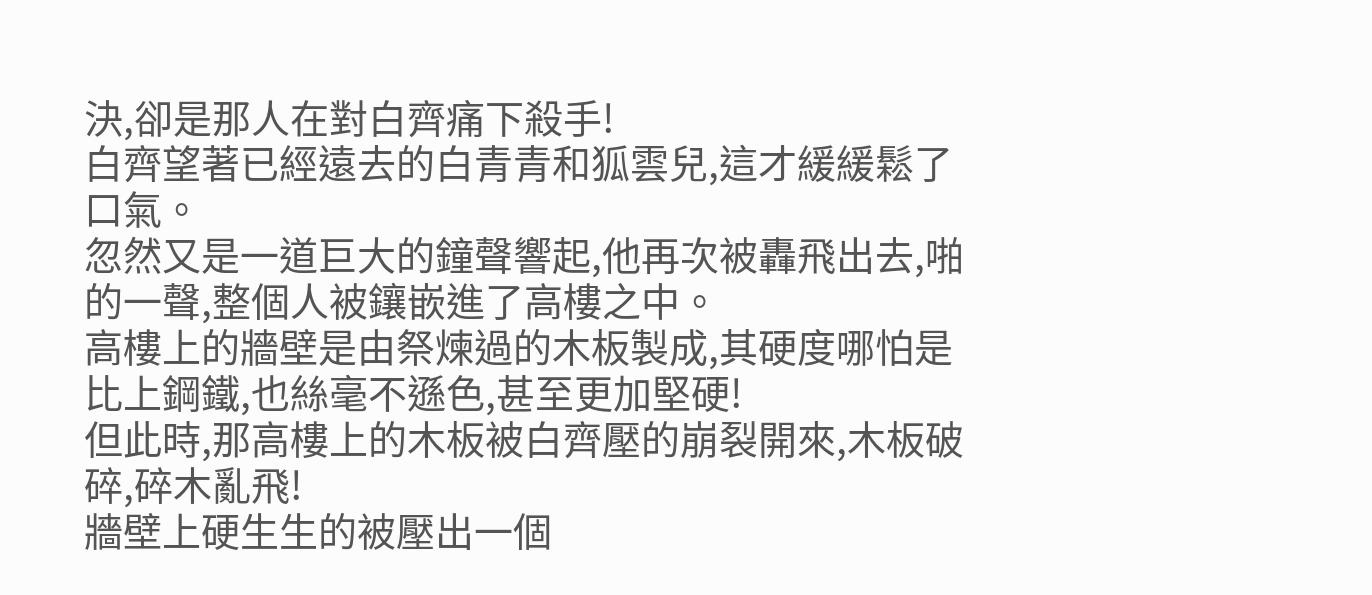決,卻是那人在對白齊痛下殺手!
白齊望著已經遠去的白青青和狐雲兒,這才緩緩鬆了口氣。
忽然又是一道巨大的鐘聲響起,他再次被轟飛出去,啪的一聲,整個人被鑲嵌進了高樓之中。
高樓上的牆壁是由祭煉過的木板製成,其硬度哪怕是比上鋼鐵,也絲毫不遜色,甚至更加堅硬!
但此時,那高樓上的木板被白齊壓的崩裂開來,木板破碎,碎木亂飛!
牆壁上硬生生的被壓出一個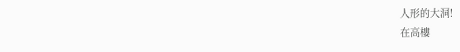人形的大洞!
在高樓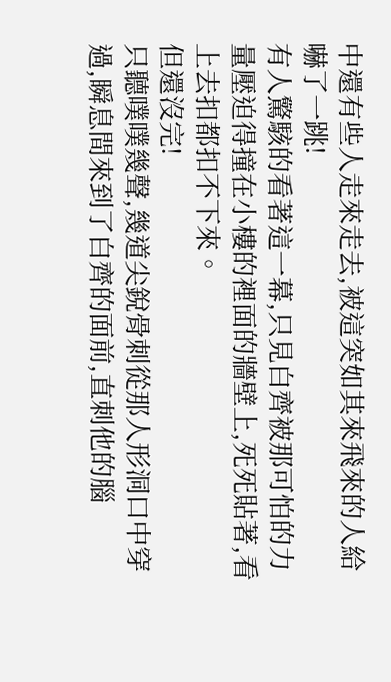中還有些人走來走去,被這突如其來飛來的人給嚇了一跳!
有人驚駭的看著這一幕,只見白齊被那可怕的力量壓迫得撞在小樓的裡面的牆壁上,死死貼著,看上去扣都扣不下來。
但還沒完!
只聽噗噗幾聲,幾道尖銳骨刺從那人形洞口中穿過,瞬息間來到了白齊的面前,直刺他的腦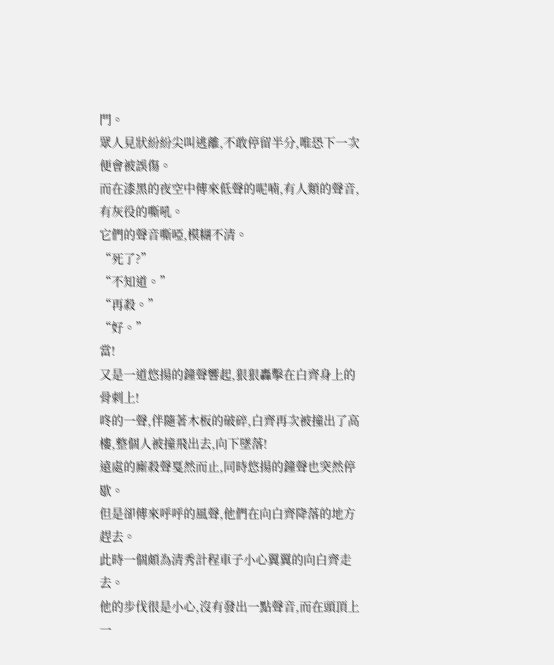門。
眾人見狀紛紛尖叫逃離,不敢停留半分,唯恐下一次便會被誤傷。
而在漆黑的夜空中傳來低聲的呢喃,有人類的聲音,有灰役的嘶吼。
它們的聲音嘶啞,模糊不清。
“死了?”
“不知道。”
“再殺。”
“好。”
當!
又是一道悠揚的鐘聲響起,狠狠轟擊在白齊身上的骨刺上!
咚的一聲,伴隨著木板的破碎,白齊再次被撞出了高樓,整個人被撞飛出去,向下墜落!
遠處的廝殺聲戛然而止,同時悠揚的鐘聲也突然停歇。
但是卻傳來呼呼的風聲,他們在向白齊降落的地方趕去。
此時一個頗為清秀計程車子小心翼翼的向白齊走去。
他的步伐很是小心,沒有發出一點聲音,而在頭頂上一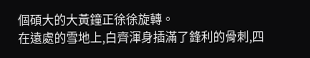個碩大的大黃鐘正徐徐旋轉。
在遠處的雪地上,白齊渾身插滿了鋒利的骨刺,四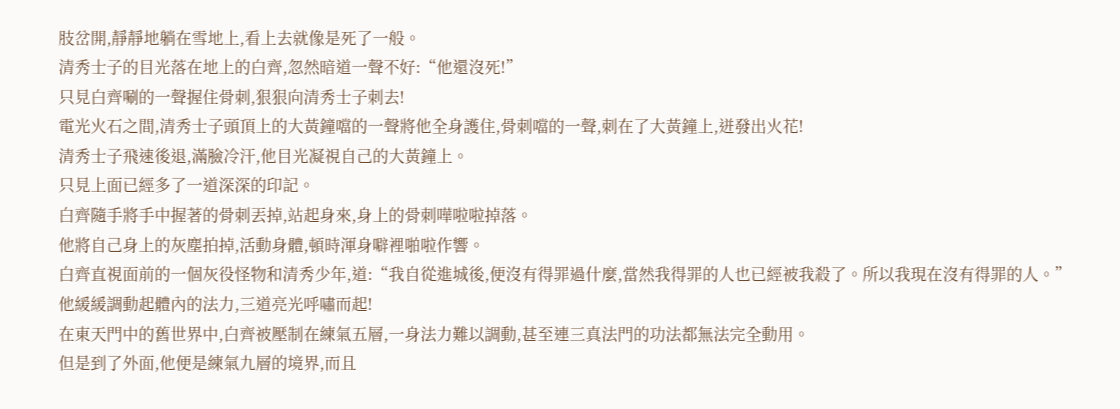肢岔開,靜靜地躺在雪地上,看上去就像是死了一般。
清秀士子的目光落在地上的白齊,忽然暗道一聲不好:“他還沒死!”
只見白齊唰的一聲握住骨刺,狠狠向清秀士子刺去!
電光火石之間,清秀士子頭頂上的大黃鐘噹的一聲將他全身護住,骨刺噹的一聲,刺在了大黃鐘上,迸發出火花!
清秀士子飛速後退,滿臉冷汗,他目光凝視自己的大黃鐘上。
只見上面已經多了一道深深的印記。
白齊隨手將手中握著的骨刺丟掉,站起身來,身上的骨刺嘩啦啦掉落。
他將自己身上的灰塵拍掉,活動身體,頓時渾身噼裡啪啦作響。
白齊直視面前的一個灰役怪物和清秀少年,道:“我自從進城後,便沒有得罪過什麼,當然我得罪的人也已經被我殺了。所以我現在沒有得罪的人。”
他緩緩調動起體內的法力,三道亮光呼嘯而起!
在東天門中的舊世界中,白齊被壓制在練氣五層,一身法力難以調動,甚至連三真法門的功法都無法完全動用。
但是到了外面,他便是練氣九層的境界,而且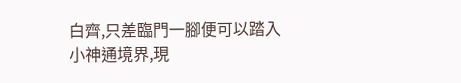白齊,只差臨門一腳便可以踏入小神通境界,現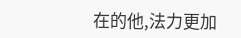在的他,法力更加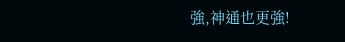強,神通也更強!